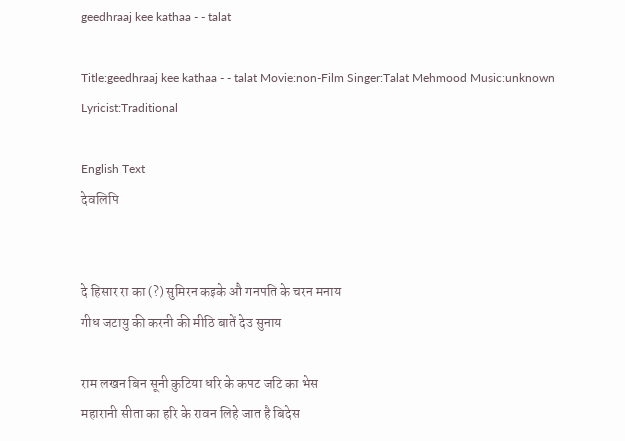geedhraaj kee kathaa - - talat

Title:geedhraaj kee kathaa - - talat Movie:non-Film Singer:Talat Mehmood Music:unknown Lyricist:Traditional

English Text
देवलिपि


दे हिसार रा का (?) सुमिरन कइके औ गनपति के चरन मनाय
गीध जटायु की करनी की मीठि बातें देउ सुनाय

राम लखन बिन सूनी कुटिया धरि के कपट जटि का भेस
महारानी सीता का हरि के रावन लिहे जात है बिदेस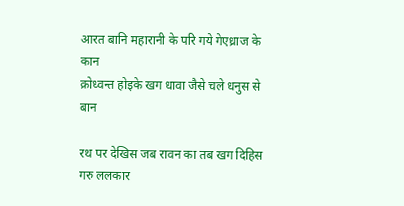आरत बानि महारानी के परि गये गेएध्राज के कान
क्रोध्वन्त होइके खग धावा जैसे चले धनुस से बान

रथ पर देखिस जब रावन का तब खग दिहिस गरु ललकार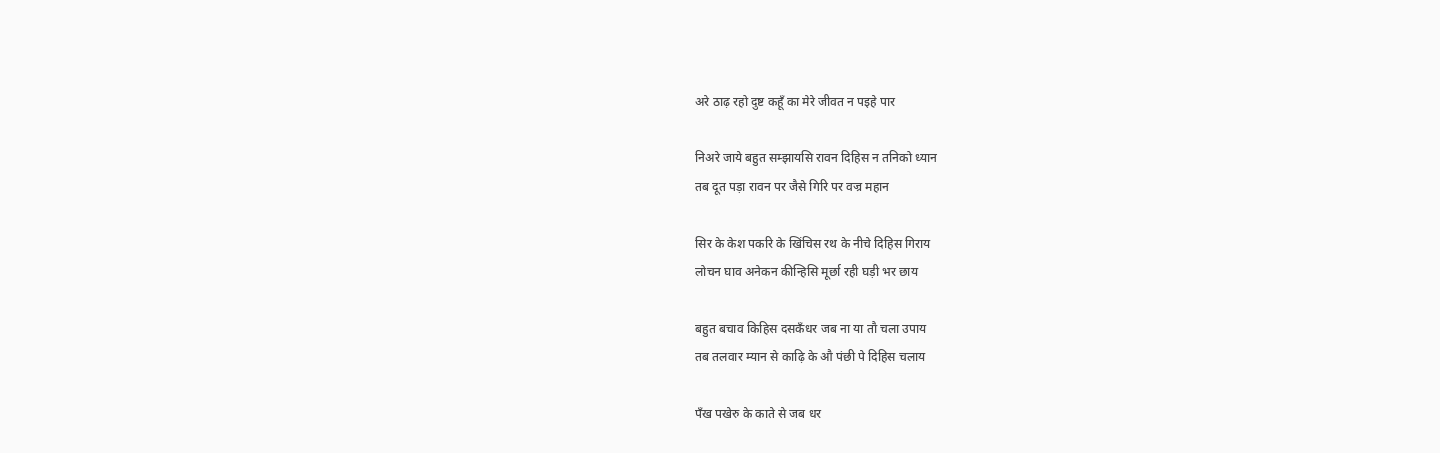अरे ठाढ़ रहो दुष्ट कहूँ का मेरे जीवत न पइहे पार

निअरे जाये बहुत सम्झायसि रावन दिहिस न तनिको ध्यान
तब दूत पड़ा रावन पर जैसे गिरि पर वज्र महान

सिर के केश पकरि के खिंचिस रथ के नीचे दिहिस गिराय
लोचन घाव अनेकन कीन्हिसि मूर्छा रही घड़ी भर छाय

बहुत बचाव किहिस दसकँधर जब ना या तौ चला उपाय
तब तलवार म्यान से काढ़ि के औ पंछी पे दिहिस चलाय

पँख पखेरु के काते से जब धर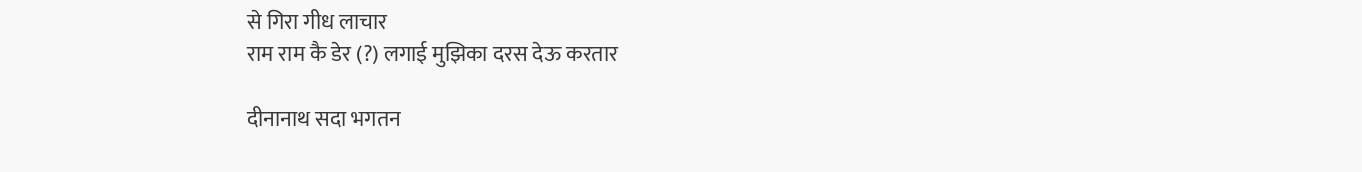से गिरा गीध लाचार
राम राम कै डेर (?) लगाई मुझिका दरस देऊ करतार

दीनानाथ सदा भगतन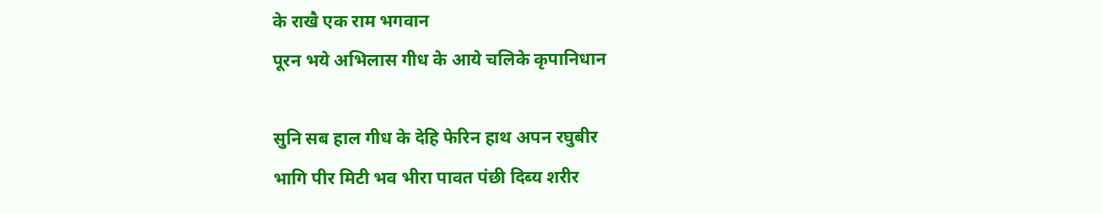के राखै एक राम भगवान
पूरन भये अभिलास गीध के आये चलिके कृपानिधान

सुनि सब हाल गीध के देहि फेरिन हाथ अपन रघुबीर
भागि पीर मिटी भव भीरा पावत पंछी दिब्य शरीर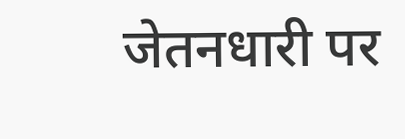जेतनधारी पर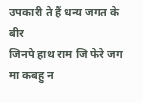उपकारी ते हैं धन्य जगत के बीर
जिनपे हाथ राम जि फेरे जग मा कबहु न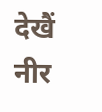देखैं नीर